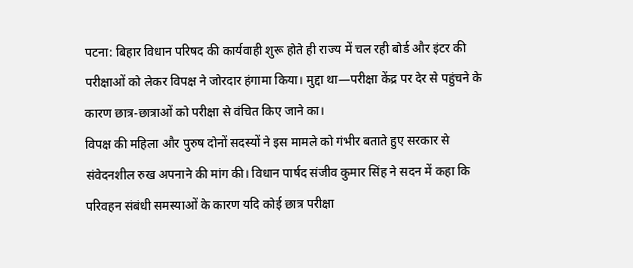पटना: बिहार विधान परिषद की कार्यवाही शुरू होते ही राज्य में चल रही बोर्ड और इंटर की परीक्षाओं को लेकर विपक्ष ने जोरदार हंगामा किया। मुद्दा था—परीक्षा केंद्र पर देर से पहुंचने के कारण छात्र-छात्राओं को परीक्षा से वंचित किए जाने का।
विपक्ष की महिला और पुरुष दोनों सदस्यों ने इस मामले को गंभीर बताते हुए सरकार से संवेदनशील रुख अपनाने की मांग की। विधान पार्षद संजीव कुमार सिंह ने सदन में कहा कि परिवहन संबंधी समस्याओं के कारण यदि कोई छात्र परीक्षा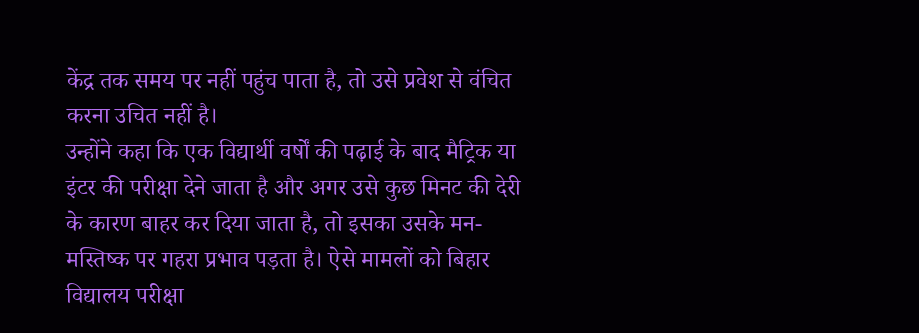केंद्र तक समय पर नहीं पहुंच पाता है, तो उसे प्रवेश से वंचित करना उचित नहीं है।
उन्होंने कहा कि एक विद्यार्थी वर्षों की पढ़ाई के बाद मैट्रिक या इंटर की परीक्षा देने जाता है और अगर उसे कुछ मिनट की देरी के कारण बाहर कर दिया जाता है, तो इसका उसके मन-मस्तिष्क पर गहरा प्रभाव पड़ता है। ऐसे मामलों को बिहार विद्यालय परीक्षा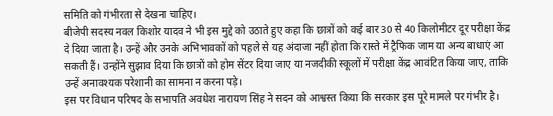समिति को गंभीरता से देखना चाहिए।
बीजेपी सदस्य नवल किशोर यादव ने भी इस मुद्दे को उठाते हुए कहा कि छात्रों को कई बार 30 से 40 किलोमीटर दूर परीक्षा केंद्र दे दिया जाता है। उन्हें और उनके अभिभावकों को पहले से यह अंदाजा नहीं होता कि रास्ते में ट्रैफिक जाम या अन्य बाधाएं आ सकती हैं। उन्होंने सुझाव दिया कि छात्रों को होम सेंटर दिया जाए या नजदीकी स्कूलों में परीक्षा केंद्र आवंटित किया जाए, ताकि उन्हें अनावश्यक परेशानी का सामना न करना पड़े।
इस पर विधान परिषद के सभापति अवधेश नारायण सिंह ने सदन को आश्वस्त किया कि सरकार इस पूरे मामले पर गंभीर है।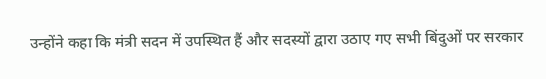उन्होंने कहा कि मंत्री सदन में उपस्थित हैं और सदस्यों द्वारा उठाए गए सभी बिंदुओं पर सरकार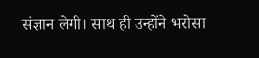संज्ञान लेगी। साथ ही उन्होंने भरोसा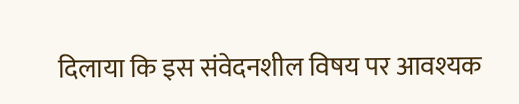दिलाया कि इस संवेदनशील विषय पर आवश्यक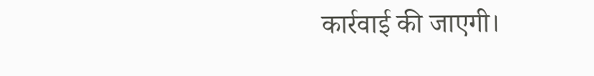कार्रवाई की जाएगी।